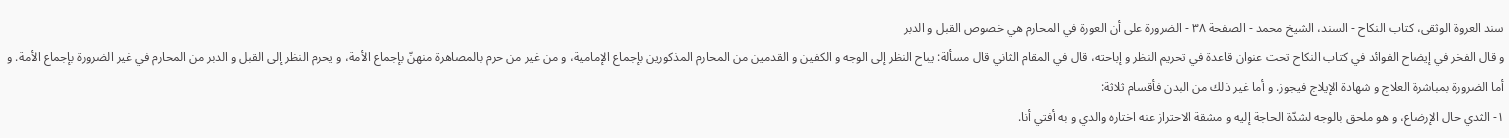سند العروة الوثقى، كتاب النكاح - السند، الشيخ محمد - الصفحة ٣٨ - الضرورة على أن العورة في المحارم هي خصوص القبل و الدبر
و قال الفخر في إيضاح الفوائد في كتاب النكاح تحت عنوان قاعدة في تحريم النظر و إباحته، قال في المقام الثاني قال مسألة: يباح النظر إلى الوجه و الكفين و القدمين من المحارم المذكورين بإجماع الإمامية، و من غير من حرم بالمصاهرة منهنّ بإجماع الأمة، و يحرم النظر إلى القبل و الدبر من المحارم في غير الضرورة بإجماع الأمة. و أما الضرورة بمباشرة العلاج و شهادة الإيلاج فيجوز. و أما غير ذلك من البدن فأقسام ثلاثة:
١- الثدي حال الإرضاع، و هو ملحق بالوجه لشدّة الحاجة إليه و مشقة الاحتراز عنه اختاره والدي و به أفتي أنا.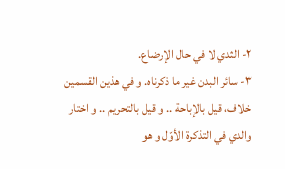٢- الثدي لا في حال الإرضاع.
٣- سائر البدن غير ما ذكرناه. و في هذين القسمين خلاف، قيل بالإباحة .. و قيل بالتحريم .. و اختار والدي في التذكرة الأوّل و هو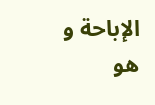الإباحة و هو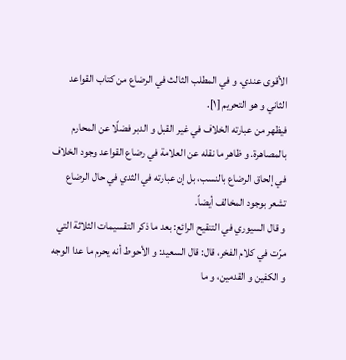الأقوى عندي. و في المطلب الثالث في الرضاع من كتاب القواعد الثاني و هو التحريم [١].
فيظهر من عبارته الخلاف في غير القبل و الدبر فضلًا عن المحارم بالمصاهرة. و ظاهر ما نقله عن العلامة في رضاع القواعد وجود الخلاف في إلحاق الرضاع بالنسب، بل إن عبارته في الثدي في حال الرضاع تشعر بوجود المخالف أيضاً.
و قال السيوري في التنقيح الرائع: بعد ما ذكر التقسيمات الثلاثة التي مرّت في كلام الفخر، قال: قال السعيد: و الأحوط أنه يحرم ما عدا الوجه و الكفين و القدمين، و ما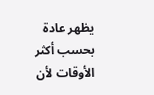يظهر عادة بحسب أكثر الأوقات لأن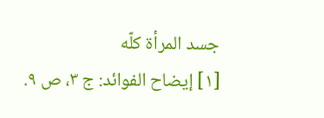جسد المرأة كلّه
[١] إيضاح الفوائد: ج ٣، ص ٩.